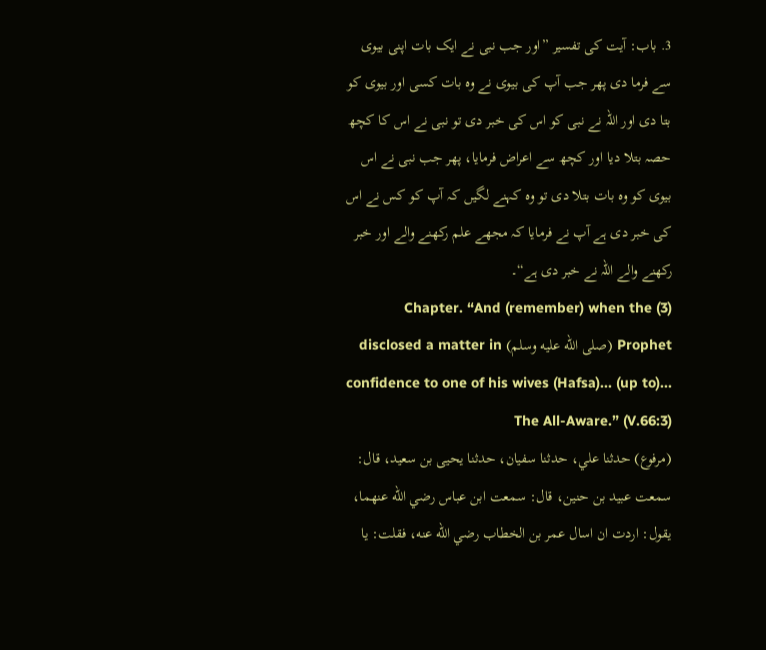3. باب: آیت کی تفسیر ”اور جب نبی نے ایک بات اپنی بیوی سے فرما دی پھر جب آپ کی بیوی نے وہ بات کسی اور بیوی کو بتا دی اور اللہ نے نبی کو اس کی خبر دی تو نبی نے اس کا کچھ حصہ بتلا دیا اور کچھ سے اعراض فرمایا، پھر جب نبی نے اس بیوی کو وہ بات بتلا دی تو وہ کہنے لگیں کہ آپ کو کس نے اس کی خبر دی ہے آپ نے فرمایا کہ مجھے علم رکھنے والے اور خبر رکھنے والے اللہ نے خبر دی ہے“۔
(3) Chapter. “And (remember) when the Prophet (صلى الله عليه وسلم) disclosed a matter in confidence to one of his wives (Hafsa)... (up to)... The All-Aware.” (V.66:3)
(مرفوع) حدثنا علي، حدثنا سفيان، حدثنا يحيى بن سعيد، قال: سمعت عبيد بن حنين، قال: سمعت ابن عباس رضي الله عنهما، يقول: اردت ان اسال عمر بن الخطاب رضي الله عنه، فقلت: يا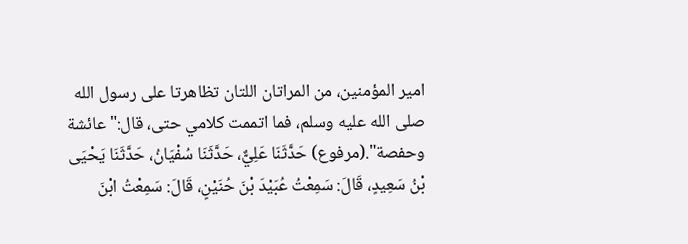امير المؤمنين، من المراتان اللتان تظاهرتا على رسول الله صلى الله عليه وسلم، فما اتممت كلامي حتى، قال:" عائشة وحفصة".(مرفوع) حَدَّثَنَا عَلِيٌّ، حَدَّثَنَا سُفْيَانُ، حَدَّثَنَا يَحْيَى بْنُ سَعِيدٍ، قَالَ: سَمِعْتُ عُبَيْدَ بْنَ حُنَيْنٍ، قَالَ: سَمِعْتُ ابْنَ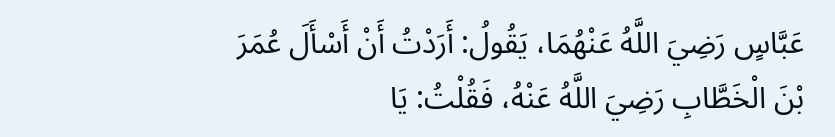عَبَّاسٍ رَضِيَ اللَّهُ عَنْهُمَا، يَقُولُ: أَرَدْتُ أَنْ أَسْأَلَ عُمَرَ بْنَ الْخَطَّابِ رَضِيَ اللَّهُ عَنْهُ، فَقُلْتُ: يَا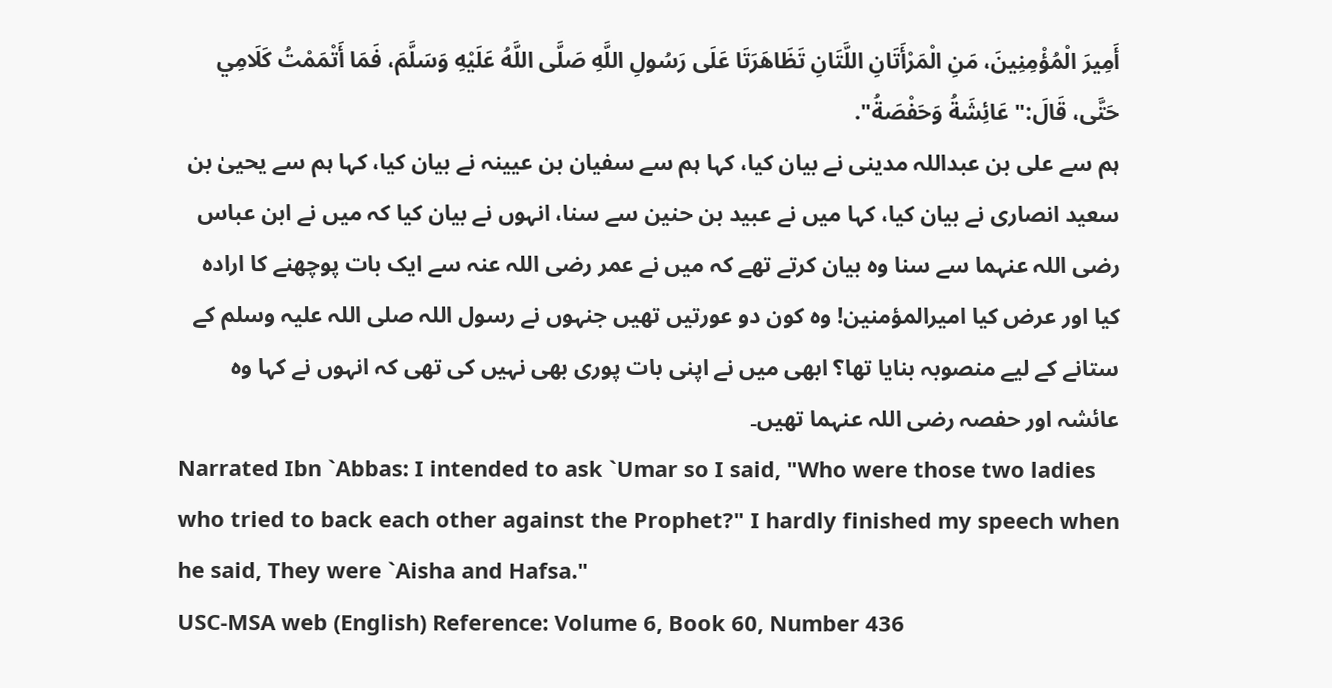أَمِيرَ الْمُؤْمِنِينَ، مَنِ الْمَرْأَتَانِ اللَّتَانِ تَظَاهَرَتَا عَلَى رَسُولِ اللَّهِ صَلَّى اللَّهُ عَلَيْهِ وَسَلَّمَ، فَمَا أَتْمَمْتُ كَلَامِي حَتَّى، قَالَ:" عَائِشَةُ وَحَفْصَةُ".
ہم سے علی بن عبداللہ مدینی نے بیان کیا، کہا ہم سے سفیان بن عیینہ نے بیان کیا، کہا ہم سے یحییٰ بن سعید انصاری نے بیان کیا، کہا میں نے عبید بن حنین سے سنا، انہوں نے بیان کیا کہ میں نے ابن عباس رضی اللہ عنہما سے سنا وہ بیان کرتے تھے کہ میں نے عمر رضی اللہ عنہ سے ایک بات پوچھنے کا ارادہ کیا اور عرض کیا امیرالمؤمنین! وہ کون دو عورتیں تھیں جنہوں نے رسول اللہ صلی اللہ علیہ وسلم کے ستانے کے لیے منصوبہ بنایا تھا؟ ابھی میں نے اپنی بات پوری بھی نہیں کی تھی کہ انہوں نے کہا وہ عائشہ اور حفصہ رضی اللہ عنہما تھیں۔
Narrated Ibn `Abbas: I intended to ask `Umar so I said, "Who were those two ladies who tried to back each other against the Prophet?" I hardly finished my speech when he said, They were `Aisha and Hafsa."
USC-MSA web (English) Reference: Volume 6, Book 60, Number 436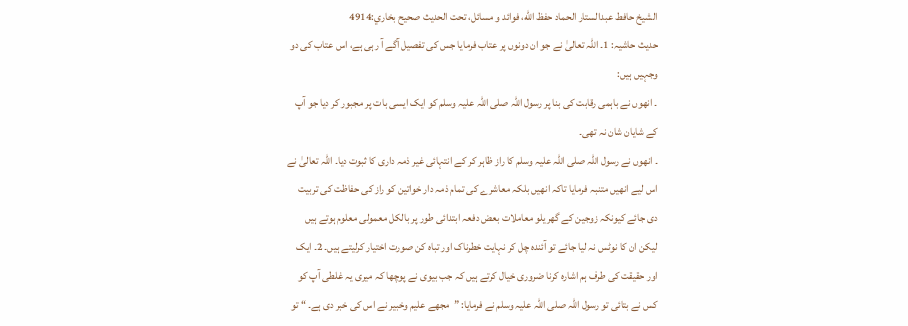الشيخ حافط عبدالستار الحماد حفظ الله، فوائد و مسائل، تحت الحديث صحيح بخاري:4914
حدیث حاشیہ: 1۔ اللہ تعالیٰ نے جو ان دونوں پر عتاب فرمایا جس کی تفصیل آگے آ رہی ہے، اس عتاب کی دو وجہیں ہیں:
۔ انھوں نے باہمی رقابت کی بنا پر رسول اللہ صلی اللہ علیہ وسلم کو ایک ایسی بات پر مجبور کر دیا جو آپ کے شایان شان نہ تھی۔
۔ انھوں نے رسول اللہ صلی اللہ علیہ وسلم کا راز ظاہر کر کے انتہائی غیر ذمہ داری کا ثبوت دیا۔ اللہ تعالیٰ نے اس لیے انھیں متنبہ فرمایا تاکہ انھیں بلکہ معاشرے کی تمام ذمہ دار خواتین کو راز کی حفاظت کی تربیت دی جائے کیونکہ زوجین کے گھریلو معاملات بعض دفعہ ابتدائی طور پر بالکل معمولی معلوم ہوتے ہیں لیکن ان کا نوٹس نہ لیا جائے تو آئندہ چل کر نہایت خطرناک اور تباہ کن صورت اختیار کرلیتے ہیں۔ 2۔ ایک اور حقیقت کی طرف ہم اشارہ کرنا ضروری خیال کرتے ہیں کہ جب بیوی نے پوچھا کہ میری یہ غلطی آپ کو کس نے بتائی تو رسول اللہ صلی اللہ علیہ وسلم نے فرمایا: ”مجھے علیم وخبیر نے اس کی خبر دی ہے۔ “ تو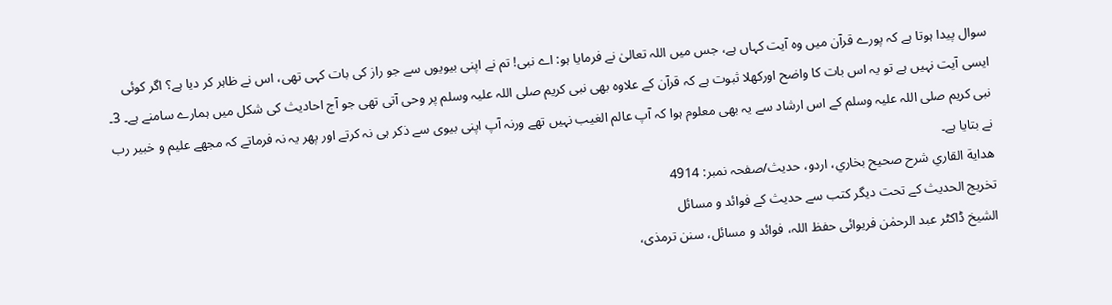سوال پیدا ہوتا ہے کہ پورے قرآن میں وہ آیت کہاں ہے، جس میں اللہ تعالیٰ نے فرمایا ہو: اے نبی! تم نے اپنی بیویوں سے جو راز کی بات کہی تھی، اس نے ظاہر کر دیا ہے؟ اگر کوئی ایسی آیت نہیں ہے تو یہ اس بات کا واضح اورکھلا ثبوت ہے کہ قرآن کے علاوہ بھی نبی کریم صلی اللہ علیہ وسلم پر وحی آتی تھی جو آج احادیث کی شکل میں ہمارے سامنے ہے۔ 3۔ نبی کریم صلی اللہ علیہ وسلم کے اس ارشاد سے یہ بھی معلوم ہوا کہ آپ عالم الغیب نہیں تھے ورنہ آپ اپنی بیوی سے ذکر ہی نہ کرتے اور پھر یہ نہ فرماتے کہ مجھے علیم و خبیر رب نے بتایا ہے۔
هداية القاري شرح صحيح بخاري، اردو، حدیث/صفحہ نمبر: 4914
تخریج الحدیث کے تحت دیگر کتب سے حدیث کے فوائد و مسائل
الشیخ ڈاکٹر عبد الرحمٰن فریوائی حفظ اللہ، فوائد و مسائل، سنن ترمذی،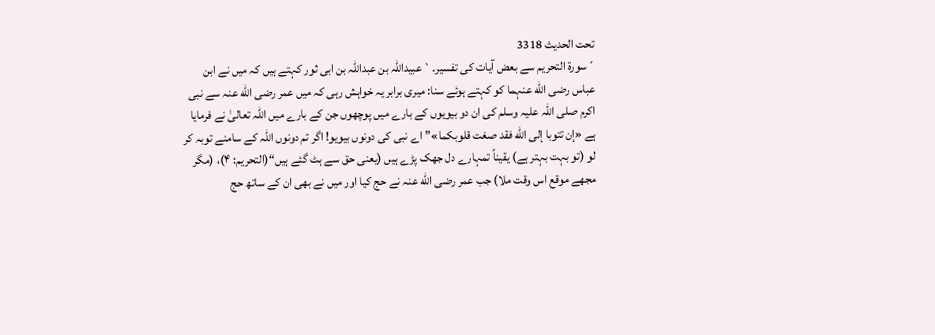تحت الحديث 3318
´سورۃ التحریم سے بعض آیات کی تفسیر۔` عبیداللہ بن عبداللہ بن ابی ثور کہتے ہیں کہ میں نے ابن عباس رضی الله عنہما کو کہتے ہوئے سنا: میری برابر یہ خواہش رہی کہ میں عمر رضی الله عنہ سے نبی اکرم صلی اللہ علیہ وسلم کی ان دو بیویوں کے بارے میں پوچھوں جن کے بارے میں اللہ تعالیٰ نے فرمایا ہے «إن تتوبا إلى الله فقد صغت قلوبكما»”اے نبی کی دونوں بیویو! اگر تم دونوں اللہ کے سامنے توبہ کر لو (تو بہت بہتر ہے) یقیناً تمہارے دل جھک پڑے ہیں (یعنی حق سے ہٹ گئے ہیں“(التحریم: ۴)، (مگر مجھے موقع اس وقت ملا) جب عمر رضی الله عنہ نے حج کیا اور میں نے بھی ان کے ساتھ حج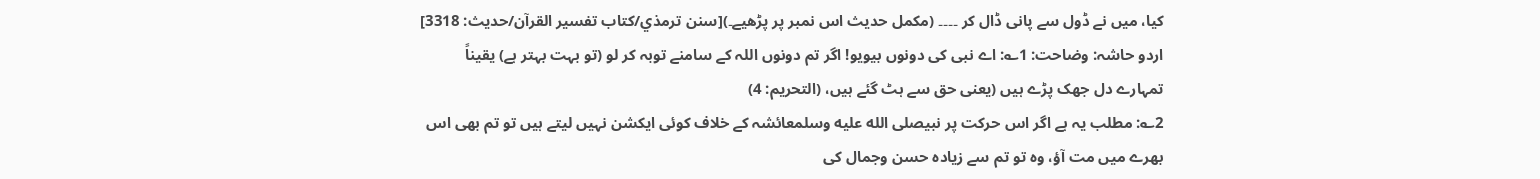کیا، میں نے ڈول سے پانی ڈال کر ۔۔۔۔ (مکمل حدیث اس نمبر پر پڑھیے۔)[سنن ترمذي/كتاب تفسير القرآن/حدیث: 3318]
اردو حاشہ: وضاحت: 1؎: اے نبی کی دونوں بیویو! اگر تم دونوں اللہ کے سامنے توبہ کر لو (تو بہت بہتر ہے) یقیناً تمہارے دل جھک پڑے ہیں (یعنی حق سے ہٹ گئے ہیں، (التحریم: 4)
2؎: مطلب یہ ہے اگر اس حرکت پر نبیصلى الله عليه وسلمعائشہ کے خلاف کوئی ایکشن نہیں لیتے ہیں تو تم بھی اس بھرے میں مت آؤ، وہ تو تم سے زیادہ حسن وجمال کی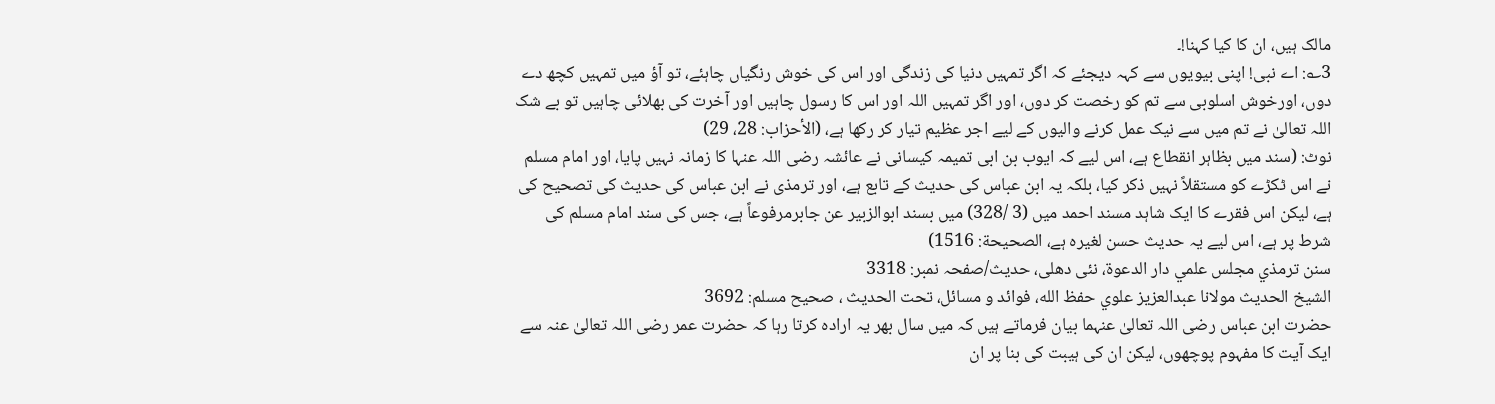مالک ہیں، ان کا کیا کہنا!۔
3؎: اے نبی! اپنی بیویوں سے کہہ دیجئے کہ اگر تمہیں دنیا کی زندگی اور اس کی خوش رنگیاں چاہئے، تو آؤ میں تمہیں کچھ دے دوں، اورخوش اسلوبی سے تم کو رخصت کر دوں، اور اگر تمہیں اللہ اور اس کا رسول چاہیں اور آخرت کی بھلائی چاہیں تو بے شک اللہ تعالیٰ نے تم میں سے نیک عمل کرنے والیوں کے لیے اجر عظیم تیار کر رکھا ہے، (الأحزاب: 28، 29)
نوٹ: (سند میں بظاہر انقطاع ہے، اس لیے کہ ایوب بن ابی تمیمہ کیسانی نے عائشہ رضی اللہ عنہا کا زمانہ نہیں پایا، اور امام مسلم نے اس ٹکڑے کو مستقلاً نہیں ذکر کیا، بلکہ یہ ابن عباس کی حدیث کے تابع ہے، اور ترمذی نے ابن عباس کی حدیث کی تصحیح کی ہے، لیکن اس فقرے کا ایک شاہد مسند احمد میں (3 /328) میں بسند ابوالزبیر عن جابرمرفوعاً ہے، جس کی سند امام مسلم کی شرط پر ہے، اس لیے یہ حدیث حسن لغیرہ ہے، الصحیحة: 1516)
سنن ترمذي مجلس علمي دار الدعوة، نئى دهلى، حدیث/صفحہ نمبر: 3318
الشيخ الحديث مولانا عبدالعزيز علوي حفظ الله، فوائد و مسائل، تحت الحديث ، صحيح مسلم: 3692
حضرت ابن عباس رضی اللہ تعالیٰ عنہما بیان فرماتے ہیں کہ میں سال بھر یہ ارادہ کرتا رہا کہ حضرت عمر رضی اللہ تعالیٰ عنہ سے ایک آیت کا مفہوم پوچھوں، لیکن ان کی ہیبت کی بنا پر ان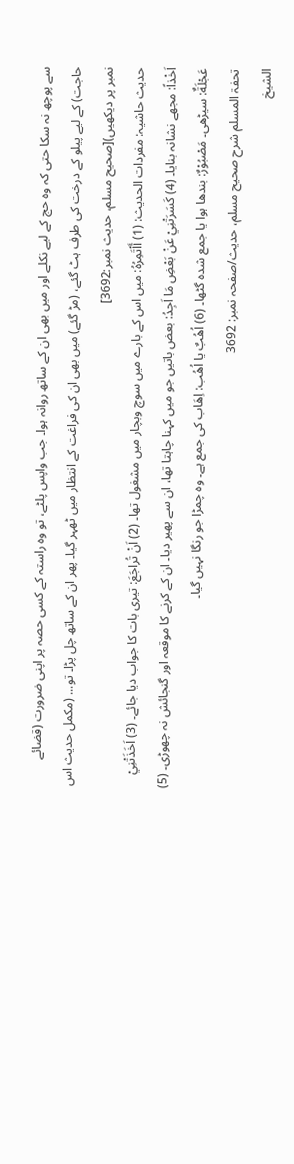سے پوچھ نہ سکا حتی کہ وہ حج کے لیے نکلے اور میں بھی ان کے ساتھ روانہ ہوا۔ جب واپس پلٹے، تو وہ راستہ کے کسی حصہ پر اپنی ضرورت (قضائے حاجت) کے لیے پیلو کے درخت کی طرف ہٹ گئے، (مڑ گئے) میں بھی ان کی فراغت کے انتظار میں ٹھہر گیا۔ پھر ان کے ساتھ چل پڑا۔ تو... (مکمل حدیث اس نمبر پر دیکھیں)[صحيح مسلم، حديث نمبر:3692]
حدیث حاشیہ: مفردات الحدیث: (1) أَاْتَمِرُهُ: میں اس کے بارے میں سوچ وبچار میں مشغول تھا۔ (2) اَنْ تُراجَعَ: تیری بات کا جواب دیا جائے۔ (3) اَخَذَتْنِيْ اَخْذاً: مجھے نشانہ بنایا۔ (4) كَسَرَتْنِيْ عَنْ بَعْضِ مَا اَجِدُ: بعض باتیں جو میں کہنا چاہتا تھا، ان سے پھیر دیا۔ ان کے کرنے کا موقعہ اور گنجائش نہ چھوڑی۔ (5) عَجْلَةٌ: سیڑھی۔ مَصْبُوْرٌ: بندھا ہوا یا جمع شدہ گٹھا۔ (6) اُهُبٌ يا اُهُب: اِهَاب کی جمع ہے۔ وہ چمڑا جو رنگا نہیں گیا۔
تحفۃ المسلم شرح صحیح مسلم، حدیث/صفحہ نمبر: 3692
الشيخ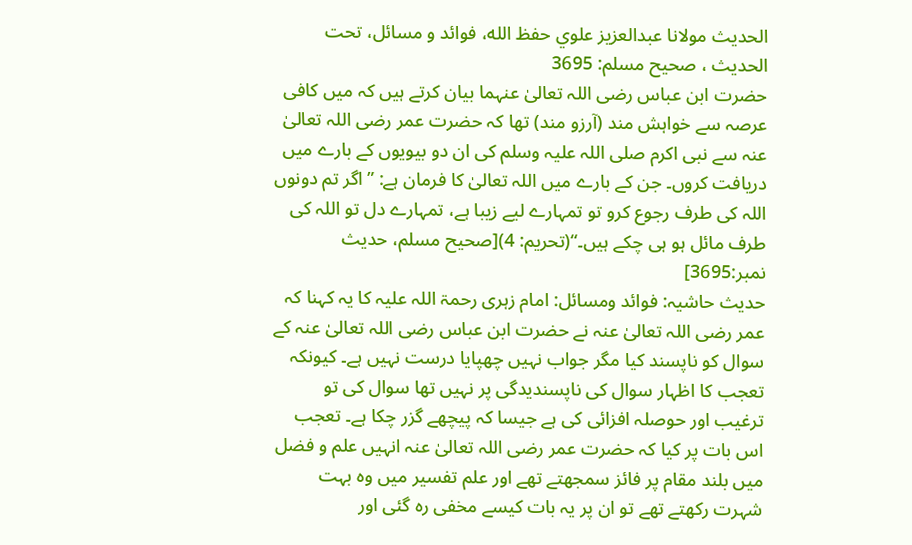الحديث مولانا عبدالعزيز علوي حفظ الله، فوائد و مسائل، تحت الحديث ، صحيح مسلم: 3695
حضرت ابن عباس رضی اللہ تعالیٰ عنہما بیان کرتے ہیں کہ میں کافی عرصہ سے خواہش مند (آرزو مند) تھا کہ حضرت عمر رضی اللہ تعالیٰ عنہ سے نبی اکرم صلی اللہ علیہ وسلم کی ان دو بیویوں کے بارے میں دریافت کروں۔ جن کے بارے میں اللہ تعالیٰ کا فرمان ہے: ”اگر تم دونوں اللہ کی طرف رجوع کرو تو تمہارے لیے زیبا ہے، تمہارے دل تو اللہ کی طرف مائل ہو ہی چکے ہیں۔“(تحریم: 4)[صحيح مسلم، حديث نمبر:3695]
حدیث حاشیہ: فوائد ومسائل: امام زہری رحمۃ اللہ علیہ کا یہ کہنا کہ عمر رضی اللہ تعالیٰ عنہ نے حضرت ابن عباس رضی اللہ تعالیٰ عنہ کے سوال کو ناپسند کیا مگر جواب نہیں چھپایا درست نہیں ہے۔ کیونکہ تعجب کا اظہار سوال کی ناپسندیدگی پر نہیں تھا سوال کی تو ترغیب اور حوصلہ افزائی کی ہے جیسا کہ پیچھے گزر چکا ہے۔ تعجب اس بات پر کیا کہ حضرت عمر رضی اللہ تعالیٰ عنہ انہیں علم و فضل میں بلند مقام پر فائز سمجھتے تھے اور علم تفسیر میں وہ بہت شہرت رکھتے تھے تو ان پر یہ بات کیسے مخفی رہ گئی اور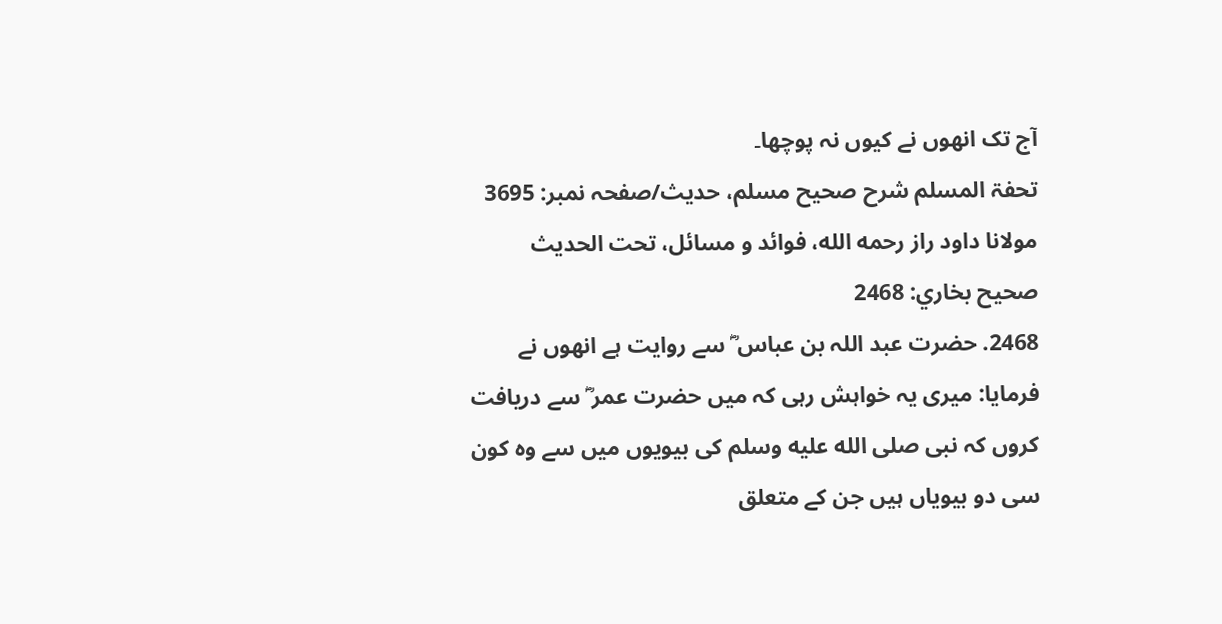آج تک انھوں نے کیوں نہ پوچھا۔
تحفۃ المسلم شرح صحیح مسلم، حدیث/صفحہ نمبر: 3695
مولانا داود راز رحمه الله، فوائد و مسائل، تحت الحديث صحيح بخاري: 2468
2468. حضرت عبد اللہ بن عباس ؓ سے روایت ہے انھوں نے فرمایا: میری یہ خواہش رہی کہ میں حضرت عمر ؓ سے دریافت کروں کہ نبی صلى الله عليه وسلم کی بیویوں میں سے وہ کون سی دو بیویاں ہیں جن کے متعلق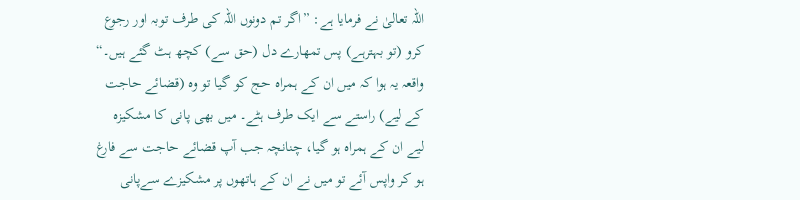اللہ تعالیٰ نے فرمایا ہے: ”اگر تم دونوں اللہ کی طرف توبہ اور رجوع کرو (تو بہترہے) پس تمھارے دل (حق سے) کچھ ہٹ گئے ہیں۔“ واقعہ یہ ہوا کہ میں ان کے ہمراہ حج کو گیا تو وہ (قضائے حاجت کے لیے) راستے سے ایک طرف ہٹے۔ میں بھی پانی کا مشکیزہ لیے ان کے ہمراہ ہو گیا، چنانچہ جب آپ قضائے حاجت سے فارغ ہو کر واپس آئے تو میں نے ان کے ہاتھوں پر مشکیزے سےپانی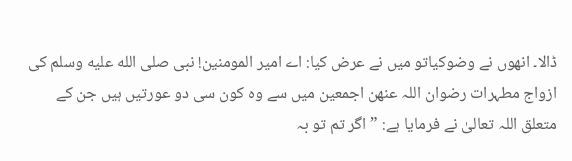ڈالا۔ انھوں نے وضوکیاتو میں نے عرض کیا: اے امیر المومنین! نبی صلى الله عليه وسلم کی ازواج مطہرات رضوان اللہ عنھن اجمعین میں سے وہ کون سی دو عورتیں ہیں جن کے متعلق اللہ تعالیٰ نے فرمایا ہے: ”اگر تم تو بہ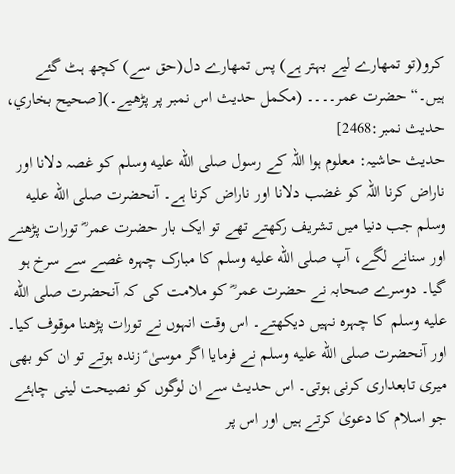کرو(تو تمھارے لیے بہتر ہے) پس تمھارے دل(حق سے) کچھ ہٹ گئے ہیں۔“ حضرت عمر۔۔۔۔ (مکمل حدیث اس نمبر پر پڑھیے۔)[صحيح بخاري، حديث نمبر:2468]
حدیث حاشیہ: معلوم ہوا اللہ کے رسول صلى الله عليه وسلم کو غصہ دلانا اور ناراض کرنا اللہ کو غضب دلانا اور ناراض کرنا ہے۔ آنحضرت صلى الله عليه وسلم جب دنیا میں تشریف رکھتے تھے تو ایک بار حضرت عمر ؓ تورات پڑھنے اور سنانے لگے، آپ صلى الله عليه وسلم کا مبارک چہرہ غصے سے سرخ ہو گیا۔ دوسرے صحابہ نے حضرت عمر ؓ کو ملامت کی کہ آنحضرت صلى الله عليه وسلم کا چہرہ نہیں دیکھتے۔ اس وقت انہوں نے تورات پڑھنا موقوف کیا۔ اور آنحضرت صلى الله عليه وسلم نے فرمایا اگر موسیٰ ؑ زندہ ہوتے تو ان کو بھی میری تابعداری کرنی ہوتی۔ اس حدیث سے ان لوگوں کو نصیحت لینی چاہئے جو اسلام کا دعویٰ کرتے ہیں اور اس پر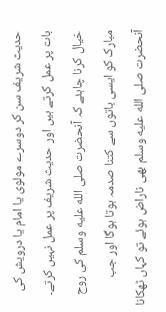حدیث شریف سن کر دوسرے مولوی یا امام یا درویش کی بات پر عمل کرتے ہیں اور حدیث شریف پر عمل نہیں کرتے۔ خیال کرنا چاہئے کہ آنحضرت صلى الله عليه وسلم کی روح مبارک کو ایسی باتوں سے کتنا صدمہ ہوتا ہوگا اور جب آنحضرت صلى الله عليه وسلم بھی ناراض ہوئے تو کہاں ٹھکانا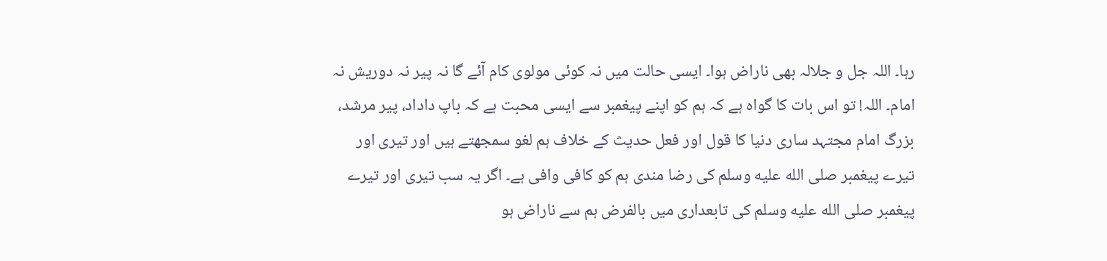رہا۔ اللہ جل و جلالہ بھی ناراض ہوا۔ ایسی حالت میں نہ کوئی مولوی کام آئے گا نہ پیر نہ دوریش نہ امام۔ اللہ! تو اس بات کا گواہ ہے کہ ہم کو اپنے پیغمبر سے ایسی محبت ہے کہ باپ داداد، پیر مرشد، بزرگ امام مجتہد ساری دنیا کا قول اور فعل حدیث کے خلاف ہم لغو سمجھتے ہیں اور تیری اور تیرے پیغمبر صلى الله عليه وسلم کی رضا مندی ہم کو کافی وافی ہے۔ اگر یہ سب تیری اور تیرے پیغمبر صلى الله عليه وسلم کی تابعداری میں بالفرض ہم سے ناراض ہو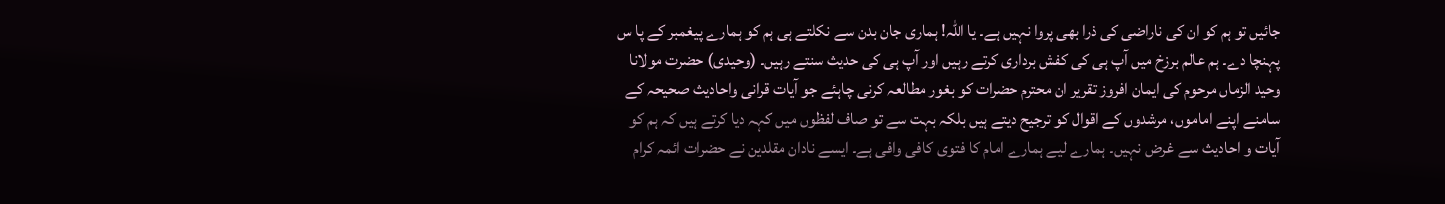جائیں تو ہم کو ان کی ناراضی کی ذرا بھی پروا نہیں ہے۔ یا اللہ! ہماری جان بدن سے نکلتے ہی ہم کو ہمارے پیغمبر کے پا س پہنچا دے۔ ہم عالم برزخ میں آپ ہی کی کفش برداری کرتے رہیں اور آپ ہی کی حدیث سنتے رہیں۔ (وحیدی) حضرت مولانا وحید الزماں مرحوم کی ایمان افروز تقریر ان محترم حضرات کو بغور مطالعہ کرنی چاہئے جو آیات قرانی واحادیث صحیحہ کے سامنے اپنے اماموں، مرشدوں کے اقوال کو ترجیح دیتے ہیں بلکہ بہت سے تو صاف لفظوں میں کہہ دیا کرتے ہیں کہ ہم کو آیات و احادیث سے غرض نہیں۔ ہمارے لیے ہمارے امام کا فتوی کافی وافی ہے۔ ایسے نادان مقلدین نے حضرات ائمہ کرام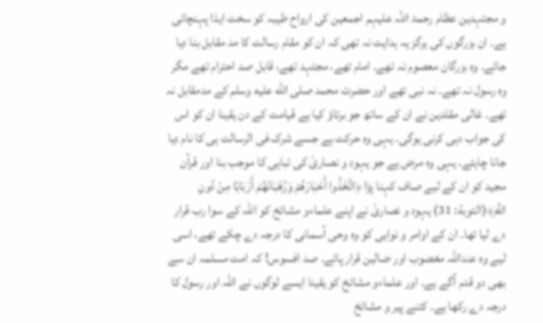و مجتہدین عظام رحمۃ اللہ علیہم اجمعین کی ارواح طیبہ کو سخت ایذا پہنچائی ہے۔ ان بزرگوں کی ہرگز یہ ہدایت نہ تھی کہ ان کو مقام رسالت کا مد مقابل بنا دیا جائے۔ وہ بزرگان معصوم نہ تھے۔ امام تھے، مجتہد تھے، قابل صد احترام تھے مگر وہ رسول نہ تھے۔ نہ نبی تھے اور حضرت محمد صلى الله عليه وسلم کے مدمقابل نہ تھے۔ غالی مقلدین نے ان کے ساتھ جو برتاؤ کیا ہے قیامت کے دن یقینا ان کو اس کی جواب دہی کرنی ہوگی۔ یہی وہ حرکت ہے جسے شرک فی الرسالت ہی کا نام دیا جانا چاہئے۔ یہی وہ مرض ہے جو یہود و نصاریٰ کی تباہی کا موجب بنا اور قرآن مجید کو ان کے لیے صاف کہنا پڑا ﴿اتَّخَذُوا أَحْبَارَهُمْ وَرُهْبَانَهُمْ أَرْبَابًا مِنْ دُونِ اللَّهِ﴾(التوبة: 31) یہود و نصاریٰ نے اپنے علماءو مشائخ کو اللہ کے سوا رب قرار دے لیا تھا۔ ان کے اوامر و نواہی کو وہ وحی آسمانی کا درجہ دے چکے تھے، اسی لیے وہ عنداللہ مغضوب اور ضالین قرار پائے۔ صد افسوس! کہ امت مسلمہ ان سے بھی دو قدم آگے ہے۔ اور علماءو مشائخ کو یقینا ایسے لوگوں نے اللہ اور رسول کا درجہ دے رکھا ہے۔ کتنے پیر و مشائخ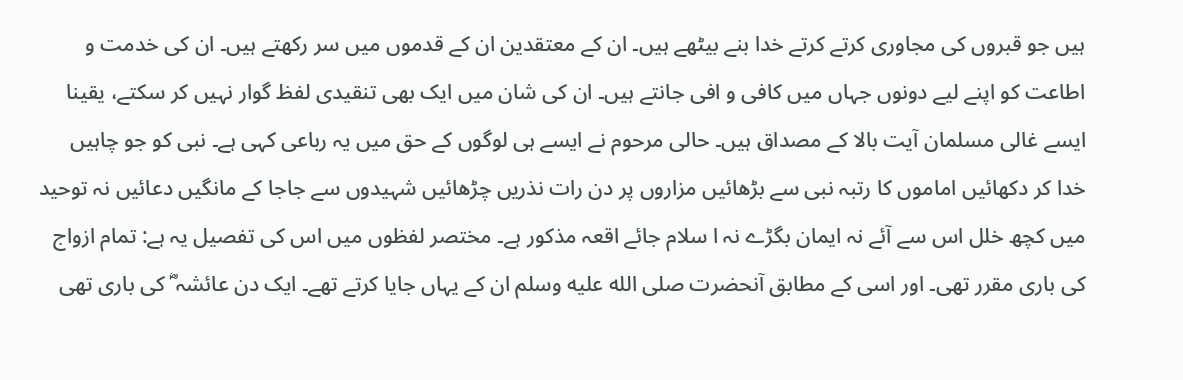ہیں جو قبروں کی مجاوری کرتے کرتے خدا بنے بیٹھے ہیں۔ ان کے معتقدین ان کے قدموں میں سر رکھتے ہیں۔ ان کی خدمت و اطاعت کو اپنے لیے دونوں جہاں میں کافی و افی جانتے ہیں۔ ان کی شان میں ایک بھی تنقیدی لفظ گوار نہیں کر سکتے، یقینا ایسے غالی مسلمان آیت بالا کے مصداق ہیں۔ حالی مرحوم نے ایسے ہی لوگوں کے حق میں یہ رباعی کہی ہے۔ نبی کو جو چاہیں خدا کر دکھائیں اماموں کا رتبہ نبی سے بڑھائیں مزاروں پر دن رات نذریں چڑھائیں شہیدوں سے جاجا کے مانگیں دعائیں نہ توحید میں کچھ خلل اس سے آئے نہ ایمان بگڑے نہ ا سلام جائے اقعہ مذکور ہے۔ مختصر لفظوں میں اس کی تفصیل یہ ہے: تمام ازواج کی باری مقرر تھی۔ اور اسی کے مطابق آنحضرت صلى الله عليه وسلم ان کے یہاں جایا کرتے تھے۔ ایک دن عائشہ ؓ کی باری تھی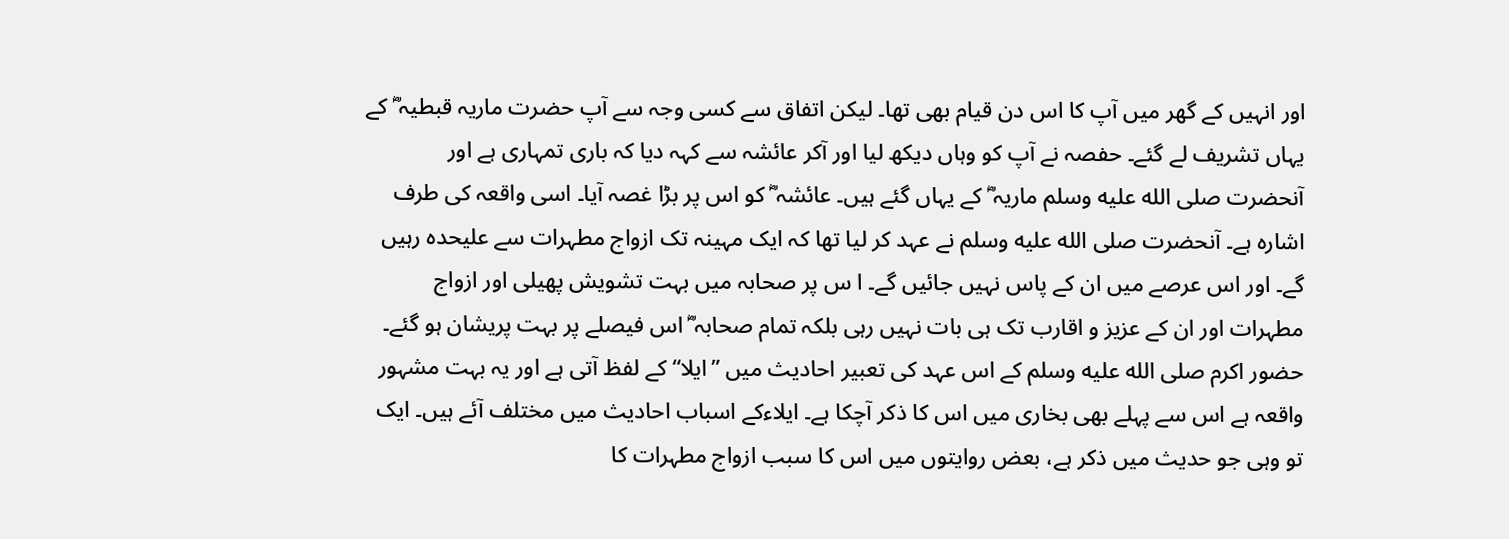اور انہیں کے گھر میں آپ کا اس دن قیام بھی تھا۔ لیکن اتفاق سے کسی وجہ سے آپ حضرت ماریہ قبطیہ ؓ کے یہاں تشریف لے گئے۔ حفصہ نے آپ کو وہاں دیکھ لیا اور آکر عائشہ سے کہہ دیا کہ باری تمہاری ہے اور آنحضرت صلى الله عليه وسلم ماریہ ؓ کے یہاں گئے ہیں۔ عائشہ ؓ کو اس پر بڑا غصہ آیا۔ اسی واقعہ کی طرف اشارہ ہے۔ آنحضرت صلى الله عليه وسلم نے عہد کر لیا تھا کہ ایک مہینہ تک ازواج مطہرات سے علیحدہ رہیں گے۔ اور اس عرصے میں ان کے پاس نہیں جائیں گے۔ ا س پر صحابہ میں بہت تشویش پھیلی اور ازواج مطہرات اور ان کے عزیز و اقارب تک ہی بات نہیں رہی بلکہ تمام صحابہ ؓ اس فیصلے پر بہت پریشان ہو گئے۔ حضور اکرم صلى الله عليه وسلم کے اس عہد کی تعبیر احادیث میں ”ایلا“ کے لفظ آتی ہے اور یہ بہت مشہور واقعہ ہے اس سے پہلے بھی بخاری میں اس کا ذکر آچکا ہے۔ ایلاءکے اسباب احادیث میں مختلف آئے ہیں۔ ایک تو وہی جو حدیث میں ذکر ہے، بعض روایتوں میں اس کا سبب ازواج مطہرات کا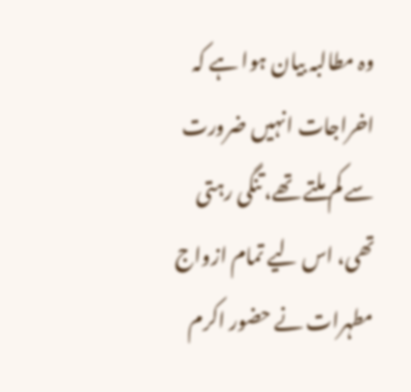وہ مطالبہ بیان ہوا ہے کہ اخراجات انہیں ضرورت سے کم ملتے تھے، تنگی رہتی تھی، اس لیے تمام ازواج مطہرات نے حضور اکرم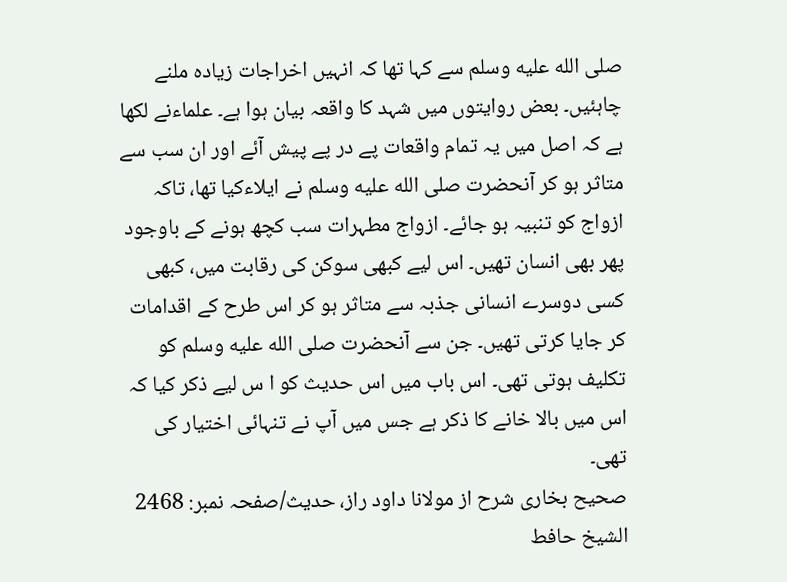صلى الله عليه وسلم سے کہا تھا کہ انہیں اخراجات زیادہ ملنے چاہئیں۔ بعض روایتوں میں شہد کا واقعہ بیان ہوا ہے۔ علماءنے لکھا ہے کہ اصل میں یہ تمام واقعات پے در پے پیش آئے اور ان سب سے متاثر ہو کر آنحضرت صلى الله عليه وسلم نے ایلاءکیا تھا، تاکہ ازواج کو تنبیہ ہو جائے۔ ازواج مطہرات سب کچھ ہونے کے باوجود پھر بھی انسان تھیں۔ اس لیے کبھی سوکن کی رقابت میں، کبھی کسی دوسرے انسانی جذبہ سے متاثر ہو کر اس طرح کے اقدامات کر جایا کرتی تھیں۔ جن سے آنحضرت صلى الله عليه وسلم کو تکلیف ہوتی تھی۔ اس باب میں اس حدیث کو ا س لیے ذکر کیا کہ اس میں بالا خانے کا ذکر ہے جس میں آپ نے تنہائی اختیار کی تھی۔
صحیح بخاری شرح از مولانا داود راز، حدیث/صفحہ نمبر: 2468
الشيخ حافط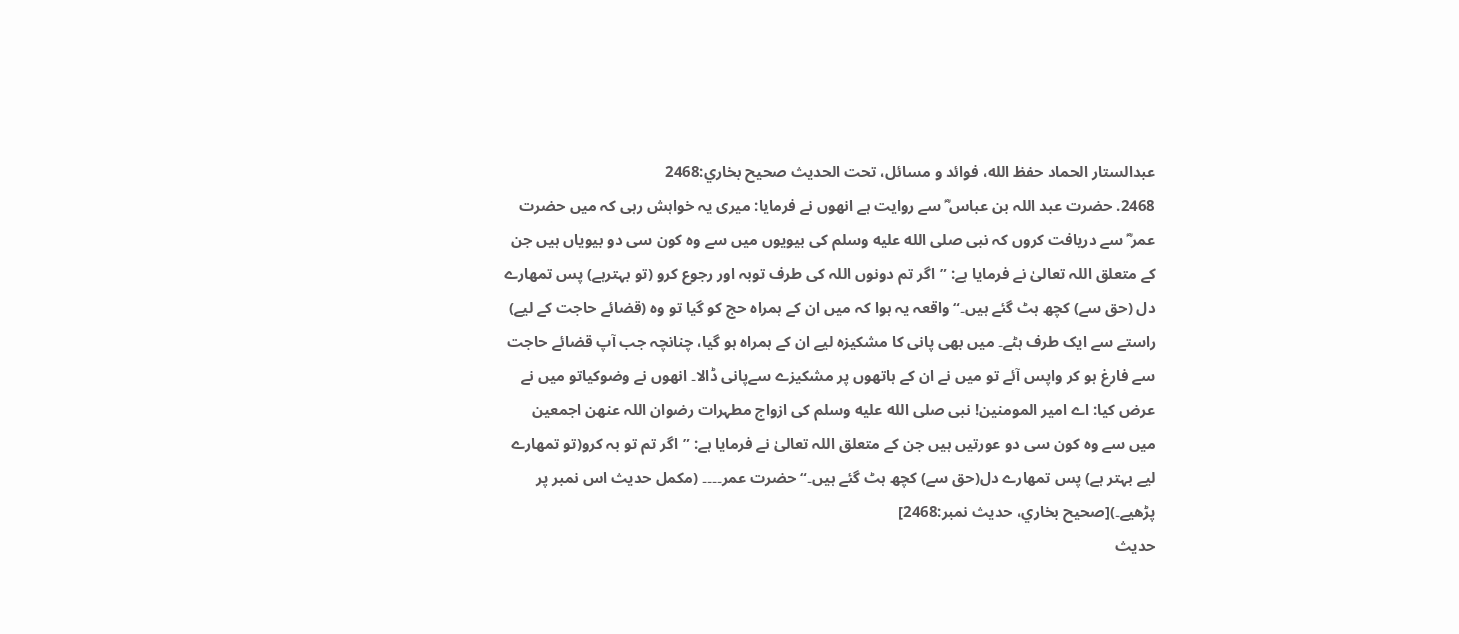عبدالستار الحماد حفظ الله، فوائد و مسائل، تحت الحديث صحيح بخاري:2468
2468. حضرت عبد اللہ بن عباس ؓ سے روایت ہے انھوں نے فرمایا: میری یہ خواہش رہی کہ میں حضرت عمر ؓ سے دریافت کروں کہ نبی صلى الله عليه وسلم کی بیویوں میں سے وہ کون سی دو بیویاں ہیں جن کے متعلق اللہ تعالیٰ نے فرمایا ہے: ”اگر تم دونوں اللہ کی طرف توبہ اور رجوع کرو (تو بہترہے) پس تمھارے دل (حق سے) کچھ ہٹ گئے ہیں۔“ واقعہ یہ ہوا کہ میں ان کے ہمراہ حج کو گیا تو وہ (قضائے حاجت کے لیے) راستے سے ایک طرف ہٹے۔ میں بھی پانی کا مشکیزہ لیے ان کے ہمراہ ہو گیا، چنانچہ جب آپ قضائے حاجت سے فارغ ہو کر واپس آئے تو میں نے ان کے ہاتھوں پر مشکیزے سےپانی ڈالا۔ انھوں نے وضوکیاتو میں نے عرض کیا: اے امیر المومنین! نبی صلى الله عليه وسلم کی ازواج مطہرات رضوان اللہ عنھن اجمعین میں سے وہ کون سی دو عورتیں ہیں جن کے متعلق اللہ تعالیٰ نے فرمایا ہے: ”اگر تم تو بہ کرو(تو تمھارے لیے بہتر ہے) پس تمھارے دل(حق سے) کچھ ہٹ گئے ہیں۔“ حضرت عمر۔۔۔۔ (مکمل حدیث اس نمبر پر پڑھیے۔)[صحيح بخاري، حديث نمبر:2468]
حدیث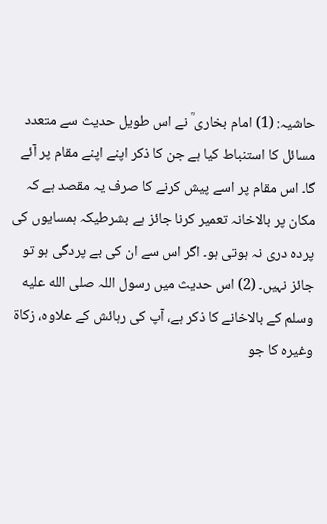حاشیہ: (1) امام بخاری ؒ نے اس طویل حدیث سے متعدد مسائل کا استنباط کیا ہے جن کا ذکر اپنے اپنے مقام پر آئے گا۔ اس مقام پر اسے پیش کرنے کا صرف یہ مقصد ہے کہ مکان پر بالاخانہ تعمیر کرنا جائز ہے بشرطیکہ ہمسایوں کی پردہ دری نہ ہوتی ہو۔ اگر اس سے ان کی بے پردگی ہو تو جائز نہیں۔ (2) اس حدیث میں رسول اللہ صلى الله عليه وسلم کے بالاخانے کا ذکر ہے، آپ کی رہائش کے علاوہ، زکاۃ وغیرہ کا جو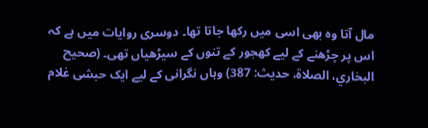مال آتا وہ بھی اسی میں رکھا جاتا تھا۔ دوسری روایات میں ہے کہ اس پر چڑھنے کے لیے کھجور کے تنوں کے سیڑھیاں تھی۔ (صحیح البخاري، الصلاة، حدیث: 387) وہاں نگرانی کے لیے ایک حبشی غلام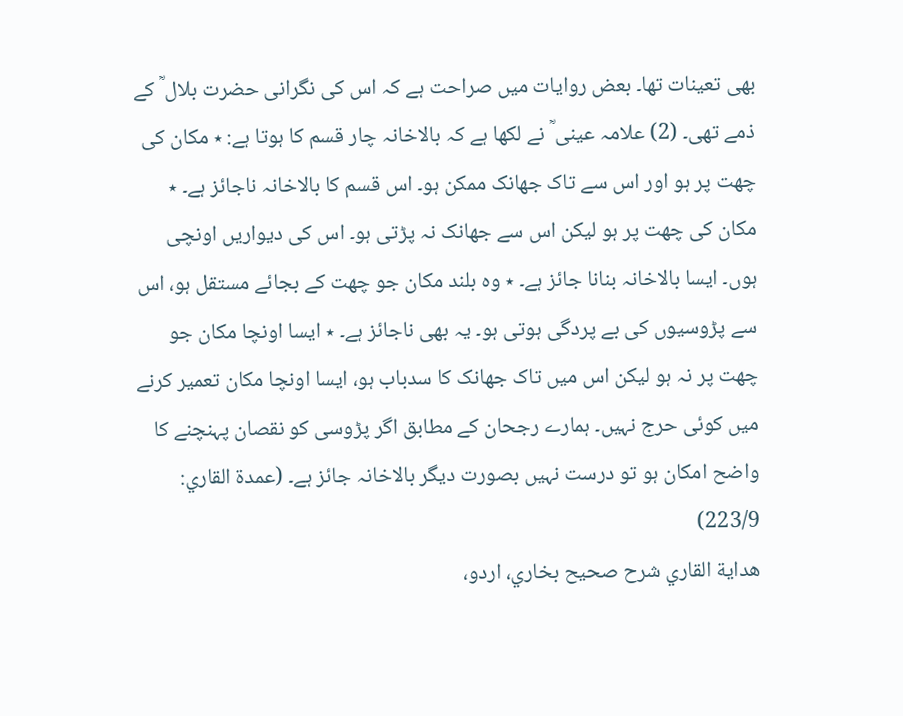بھی تعینات تھا۔ بعض روایات میں صراحت ہے کہ اس کی نگرانی حضرت بلال ؒ کے ذمے تھی۔ (2) علامہ عینى ؒ نے لکھا ہے کہ بالاخانہ چار قسم کا ہوتا ہے: ٭ مکان کی چھت پر ہو اور اس سے تاک جھانک ممکن ہو۔ اس قسم کا بالاخانہ ناجائز ہے۔ ٭ مکان کی چھت پر ہو لیکن اس سے جھانک نہ پڑتی ہو۔ اس کی دیواریں اونچی ہوں۔ ایسا بالاخانہ بنانا جائز ہے۔ ٭ وہ بلند مکان جو چھت کے بجائے مستقل ہو، اس سے پڑوسیوں کی بے پردگی ہوتی ہو۔ یہ بھی ناجائز ہے۔ ٭ ایسا اونچا مکان جو چھت پر نہ ہو لیکن اس میں تاک جھانک کا سدباب ہو، ایسا اونچا مکان تعمیر کرنے میں کوئی حرج نہیں۔ ہمارے رجحان کے مطابق اگر پڑوسی کو نقصان پہنچنے کا واضح امکان ہو تو درست نہیں بصورت دیگر بالاخانہ جائز ہے۔ (عمدة القاري: 223/9)
هداية القاري شرح صحيح بخاري، اردو،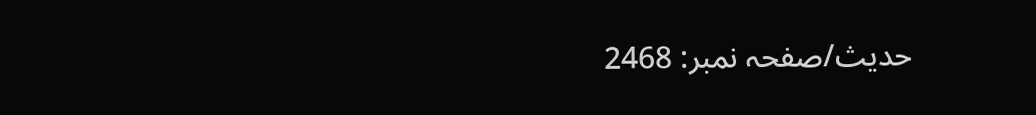حدیث/صفحہ نمبر: 2468